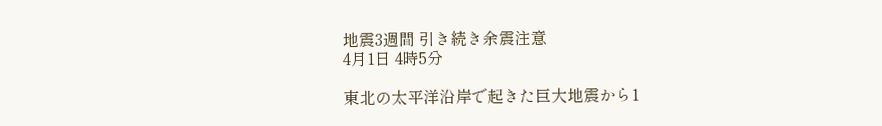地震3週間 引き続き余震注意
4月1日 4時5分

東北の太平洋沿岸で起きた巨大地震から1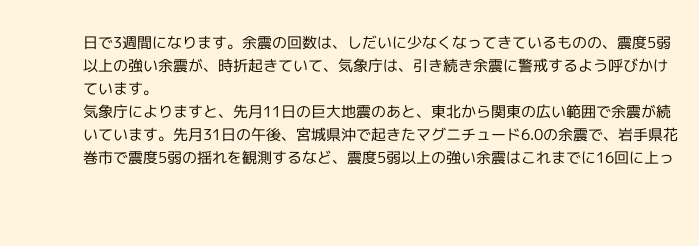日で3週間になります。余震の回数は、しだいに少なくなってきているものの、震度5弱以上の強い余震が、時折起きていて、気象庁は、引き続き余震に警戒するよう呼びかけています。
気象庁によりますと、先月11日の巨大地震のあと、東北から関東の広い範囲で余震が続いています。先月31日の午後、宮城県沖で起きたマグニチュード6.0の余震で、岩手県花巻市で震度5弱の揺れを観測するなど、震度5弱以上の強い余震はこれまでに16回に上っ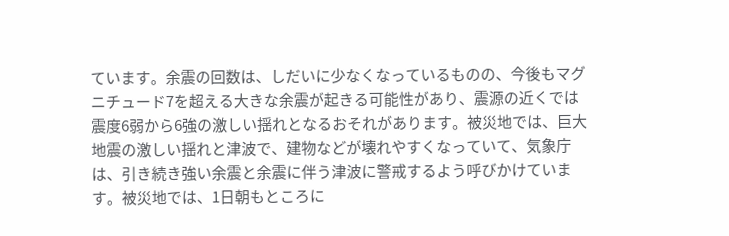ています。余震の回数は、しだいに少なくなっているものの、今後もマグニチュード7を超える大きな余震が起きる可能性があり、震源の近くでは震度6弱から6強の激しい揺れとなるおそれがあります。被災地では、巨大地震の激しい揺れと津波で、建物などが壊れやすくなっていて、気象庁は、引き続き強い余震と余震に伴う津波に警戒するよう呼びかけています。被災地では、1日朝もところに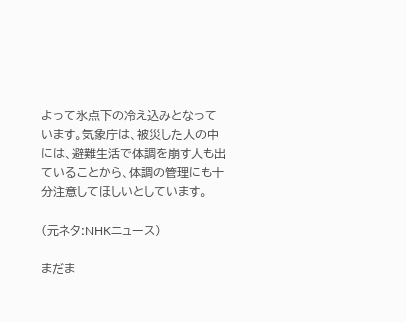よって氷点下の冷え込みとなっています。気象庁は、被災した人の中には、避難生活で体調を崩す人も出ていることから、体調の管理にも十分注意してほしいとしています。

(元ネタ:NHKニュース)

まだま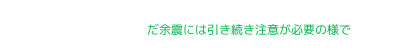だ余震には引き続き注意が必要の様で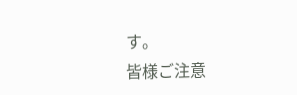す。
皆様ご注意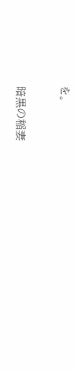を。

暗黒の稲妻